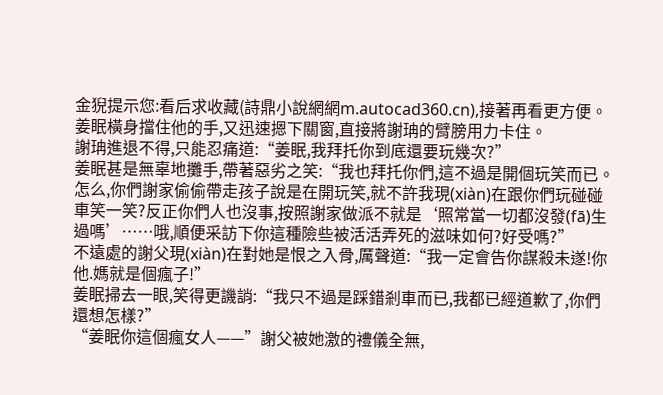金猊提示您:看后求收藏(詩鼎小說網網m.autocad360.cn),接著再看更方便。
姜眠橫身擋住他的手,又迅速摁下關窗,直接將謝珃的臂膀用力卡住。
謝珃進退不得,只能忍痛道:“姜眠,我拜托你到底還要玩幾次?”
姜眠甚是無辜地攤手,帶著惡劣之笑:“我也拜托你們,這不過是開個玩笑而已。怎么,你們謝家偷偷帶走孩子說是在開玩笑,就不許我現(xiàn)在跟你們玩碰碰車笑一笑?反正你們人也沒事,按照謝家做派不就是‘照常當一切都沒發(fā)生過嗎’……哦,順便采訪下你這種險些被活活弄死的滋味如何?好受嗎?”
不遠處的謝父現(xiàn)在對她是恨之入骨,厲聲道:“我一定會告你謀殺未遂!你他.媽就是個瘋子!”
姜眠掃去一眼,笑得更譏誚:“我只不過是踩錯剎車而已,我都已經道歉了,你們還想怎樣?”
“姜眠你這個瘋女人——”謝父被她激的禮儀全無,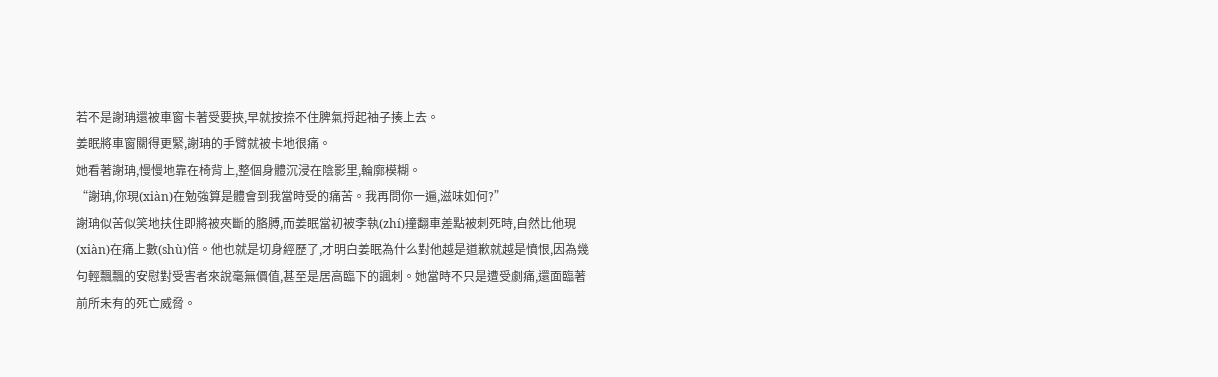若不是謝珃還被車窗卡著受要挾,早就按捺不住脾氣捋起袖子揍上去。
姜眠將車窗關得更緊,謝珃的手臂就被卡地很痛。
她看著謝珃,慢慢地靠在椅背上,整個身體沉浸在陰影里,輪廓模糊。
“謝珃,你現(xiàn)在勉強算是體會到我當時受的痛苦。我再問你一遍,滋味如何?”
謝珃似苦似笑地扶住即將被夾斷的胳膊,而姜眠當初被李執(zhí)撞翻車差點被刺死時,自然比他現(xiàn)在痛上數(shù)倍。他也就是切身經歷了,才明白姜眠為什么對他越是道歉就越是憤恨,因為幾句輕飄飄的安慰對受害者來說毫無價值,甚至是居高臨下的諷刺。她當時不只是遭受劇痛,還面臨著前所未有的死亡威脅。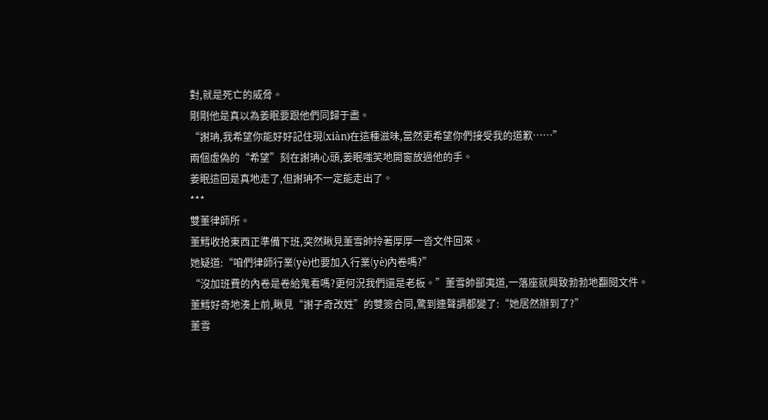對,就是死亡的威脅。
剛剛他是真以為姜眠要跟他們同歸于盡。
“謝珃,我希望你能好好記住現(xiàn)在這種滋味,當然更希望你們接受我的道歉……”
兩個虛偽的“希望”刻在謝珃心頭,姜眠嗤笑地開窗放過他的手。
姜眠這回是真地走了,但謝珃不一定能走出了。
***
雙董律師所。
董鱈收拾東西正準備下班,突然瞅見董雪帥拎著厚厚一沓文件回來。
她疑道:“咱們律師行業(yè)也要加入行業(yè)內卷嗎?”
“沒加班費的內卷是卷給鬼看嗎?更何況我們還是老板。”董雪帥鄙夷道,一落座就興致勃勃地翻閱文件。
董鱈好奇地湊上前,瞅見“謝子奇改姓”的雙簽合同,驚到連聲調都變了:“她居然辦到了?”
董雪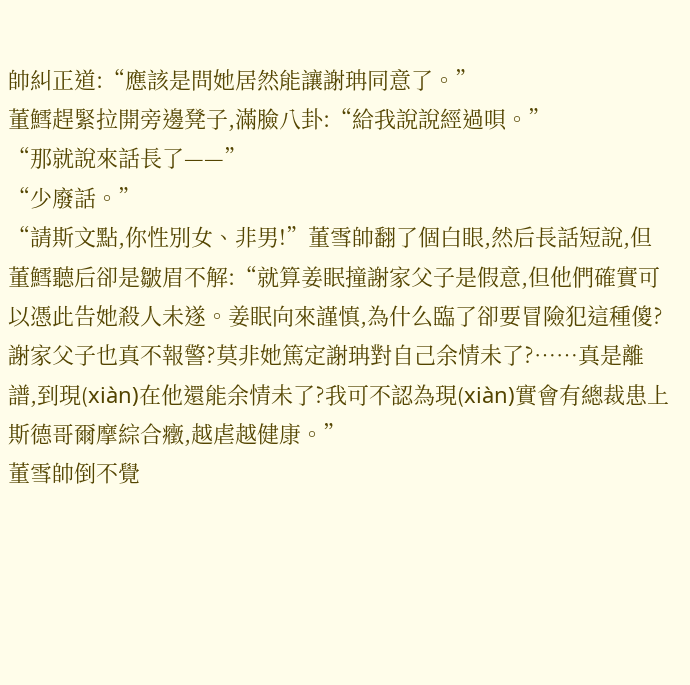帥糾正道:“應該是問她居然能讓謝珃同意了。”
董鱈趕緊拉開旁邊凳子,滿臉八卦:“給我說說經過唄。”
“那就說來話長了——”
“少廢話。”
“請斯文點,你性別女、非男!”董雪帥翻了個白眼,然后長話短說,但董鱈聽后卻是皺眉不解:“就算姜眠撞謝家父子是假意,但他們確實可以憑此告她殺人未遂。姜眠向來謹慎,為什么臨了卻要冒險犯這種傻?謝家父子也真不報警?莫非她篤定謝珃對自己余情未了?……真是離譜,到現(xiàn)在他還能余情未了?我可不認為現(xiàn)實會有總裁患上斯德哥爾摩綜合癥,越虐越健康。”
董雪帥倒不覺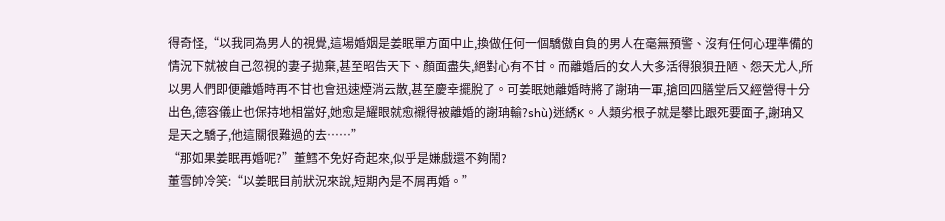得奇怪,“以我同為男人的視覺,這場婚姻是姜眠單方面中止,換做任何一個驕傲自負的男人在毫無預警、沒有任何心理準備的情況下就被自己忽視的妻子拋棄,甚至昭告天下、顏面盡失,絕對心有不甘。而離婚后的女人大多活得狼狽丑陋、怨天尤人,所以男人們即便離婚時再不甘也會迅速煙消云散,甚至慶幸擺脫了。可姜眠她離婚時將了謝珃一軍,搶回四膳堂后又經營得十分出色,德容儀止也保持地相當好,她愈是耀眼就愈襯得被離婚的謝珃輸?shù)迷綉K。人類劣根子就是攀比跟死要面子,謝珃又是天之驕子,他這關很難過的去……”
“那如果姜眠再婚呢?”董鱈不免好奇起來,似乎是嫌戲還不夠鬧?
董雪帥冷笑:“以姜眠目前狀況來說,短期內是不屑再婚。”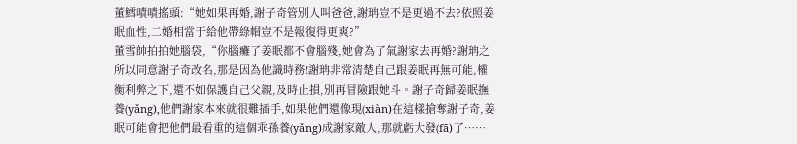董鱈嘖嘖搖頭:“她如果再婚,謝子奇管別人叫爸爸,謝珃豈不是更過不去?依照姜眠血性,二婚相當于給他帶綠帽豈不是報復得更爽?”
董雪帥拍拍她腦袋,“你腦癱了姜眠都不會腦殘,她會為了氣謝家去再婚?謝珃之所以同意謝子奇改名,那是因為他識時務!謝珃非常清楚自己跟姜眠再無可能,權衡利弊之下,還不如保護自己父親,及時止損,別再冒險跟她斗。謝子奇歸姜眠撫養(yǎng),他們謝家本來就很難插手,如果他們還像現(xiàn)在這樣搶奪謝子奇,姜眠可能會把他們最看重的這個乖孫養(yǎng)成謝家敵人,那就虧大發(fā)了……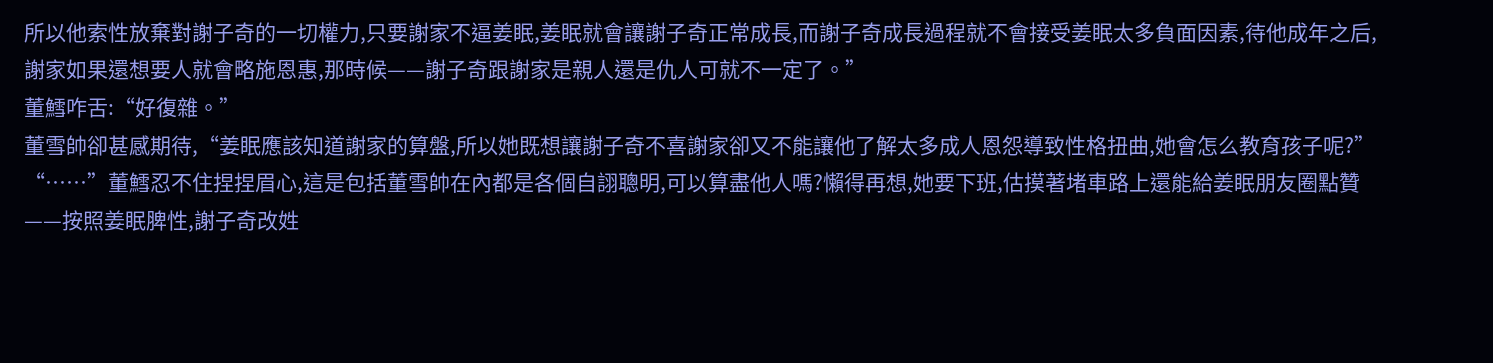所以他索性放棄對謝子奇的一切權力,只要謝家不逼姜眠,姜眠就會讓謝子奇正常成長,而謝子奇成長過程就不會接受姜眠太多負面因素,待他成年之后,謝家如果還想要人就會略施恩惠,那時候——謝子奇跟謝家是親人還是仇人可就不一定了。”
董鱈咋舌:“好復雜。”
董雪帥卻甚感期待,“姜眠應該知道謝家的算盤,所以她既想讓謝子奇不喜謝家卻又不能讓他了解太多成人恩怨導致性格扭曲,她會怎么教育孩子呢?”
“……”董鱈忍不住捏捏眉心,這是包括董雪帥在內都是各個自詡聰明,可以算盡他人嗎?懶得再想,她要下班,估摸著堵車路上還能給姜眠朋友圈點贊——按照姜眠脾性,謝子奇改姓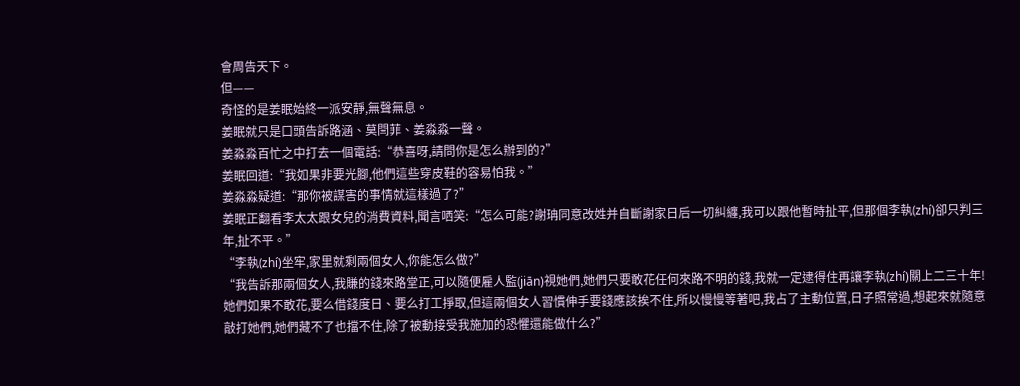會周告天下。
但——
奇怪的是姜眠始終一派安靜,無聲無息。
姜眠就只是口頭告訴路涵、莫閆菲、姜淼淼一聲。
姜淼淼百忙之中打去一個電話:“恭喜呀,請問你是怎么辦到的?”
姜眠回道:“我如果非要光腳,他們這些穿皮鞋的容易怕我。”
姜淼淼疑道:“那你被謀害的事情就這樣過了?”
姜眠正翻看李太太跟女兒的消費資料,聞言哂笑:“怎么可能?謝珃同意改姓并自斷謝家日后一切糾纏,我可以跟他暫時扯平,但那個李執(zhí)卻只判三年,扯不平。”
“李執(zhí)坐牢,家里就剩兩個女人,你能怎么做?”
“我告訴那兩個女人,我賺的錢來路堂正,可以隨便雇人監(jiān)視她們,她們只要敢花任何來路不明的錢,我就一定逮得住再讓李執(zhí)關上二三十年!她們如果不敢花,要么借錢度日、要么打工掙取,但這兩個女人習慣伸手要錢應該挨不住,所以慢慢等著吧,我占了主動位置,日子照常過,想起來就隨意敲打她們,她們藏不了也擋不住,除了被動接受我施加的恐懼還能做什么?”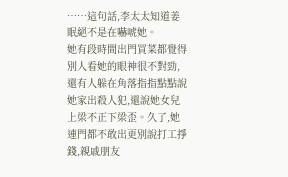……這句話,李太太知道姜眠絕不是在嚇唬她。
她有段時間出門買菜都覺得別人看她的眼神很不對勁,還有人躲在角落指指點點說她家出殺人犯,還說她女兒上梁不正下梁歪。久了,她連門都不敢出更別說打工掙錢,親戚朋友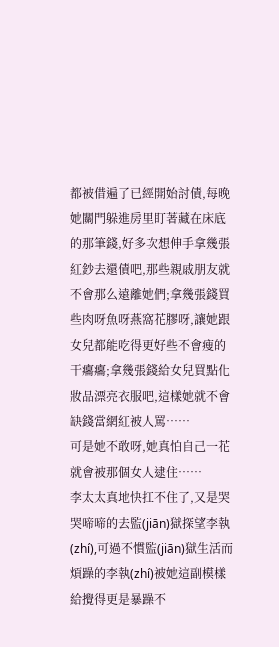都被借遍了已經開始討債,每晚她關門躲進房里盯著藏在床底的那筆錢,好多次想伸手拿幾張紅鈔去還債吧,那些親戚朋友就不會那么遠離她們;拿幾張錢買些肉呀魚呀燕窩花膠呀,讓她跟女兒都能吃得更好些不會瘦的干癟癟;拿幾張錢給女兒買點化妝品漂亮衣服吧,這樣她就不會缺錢當網紅被人罵……
可是她不敢呀,她真怕自己一花就會被那個女人逮住……
李太太真地快扛不住了,又是哭哭啼啼的去監(jiān)獄探望李執(zhí),可過不慣監(jiān)獄生活而煩躁的李執(zhí)被她這副模樣給攪得更是暴躁不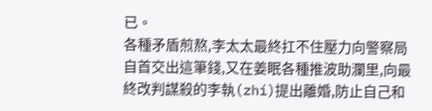已。
各種矛盾煎熬,李太太最終扛不住壓力向警察局自首交出這筆錢,又在姜眠各種推波助瀾里,向最終改判謀殺的李執(zhí)提出離婚,防止自己和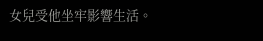女兒受他坐牢影響生活。